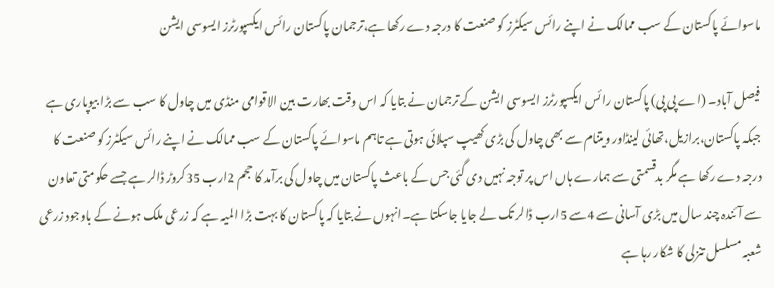ماسوائے پاکستان کے سب ممالک نے اپنے رائس سیکٹرز کو صنعت کا درجہ دے رکھا ہے،ترجمان پاکستان رائس ایکسپورٹرز ایسوسی ایشن

فیصل آباد۔ (اے پی پی) پاکستان رائس ایکسپورٹرز ایسوسی ایشن کے ترجمان نے بتایا کہ اس وقت بھارت بین الاقوامی منڈی میں چاول کا سب سے بڑا بیوپاری ہے جبکہ پاکستان،برازیل،تھائی لینڈاور ویتنام سے بھی چاول کی بڑی کھیپ سپلائی ہوتی ہے تاہم ماسوائے پاکستان کے سب ممالک نے اپنے رائس سیکٹرز کو صنعت کا درجہ دے رکھا ہے مگر بدقسمتی سے ہمارے ہاں اس پر توجہ نہیں دی گئی جس کے باعث پاکستان میں چاول کی برآمد کا حجم 2ارب 35کروڑ ڈالر ہے جسے حکومتی تعاون سے آئندہ چند سال میں بڑی آسانی سے 4سے 5ارب ڈالر تک لے جایا جاسکتا ہے۔انہوں نے بتایا کہ پاکستان کا بہت بڑا المیہ ہے کہ زرعی ملک ہونے کے باوجود زرعی شعبہ مسلسل تنزلی کا شکار رہا ہے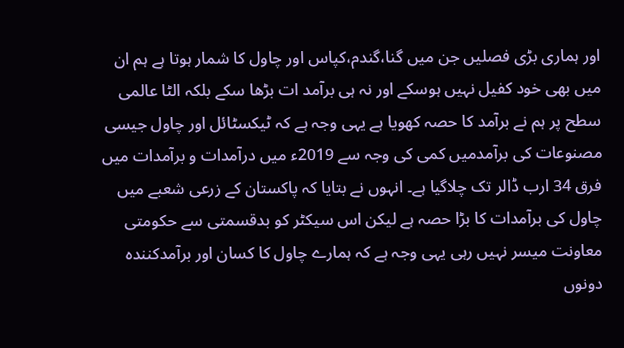اور ہماری بڑی فصلیں جن میں گنا،گندم،کپاس اور چاول کا شمار ہوتا ہے ہم ان میں بھی خود کفیل نہیں ہوسکے اور نہ ہی برآمد ات بڑھا سکے بلکہ الٹا عالمی سطح پر ہم نے برآمد کا حصہ کھویا ہے یہی وجہ ہے کہ ٹیکسٹائل اور چاول جیسی مصنوعات کی برآمدمیں کمی کی وجہ سے 2019ء میں درآمدات و برآمدات میں فرق 34 ارب ڈالر تک چلاگیا ہے۔ انہوں نے بتایا کہ پاکستان کے زرعی شعبے میں چاول کی برآمدات کا بڑا حصہ ہے لیکن اس سیکٹر کو بدقسمتی سے حکومتی معاونت میسر نہیں رہی یہی وجہ ہے کہ ہمارے چاول کا کسان اور برآمدکنندہ دونوں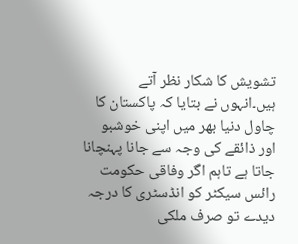تشویش کا شکار نظر آتے ہیں۔انہوں نے بتایا کہ پاکستان کا چاول دنیا بھر میں اپنی خوشبو اور ذائقے کی وجہ سے جانا پہنچانا جاتا ہے تاہم اگر وفاقی حکومت رائس سیکٹر کو انڈسٹری کا درجہ دیدے تو صرف ملکی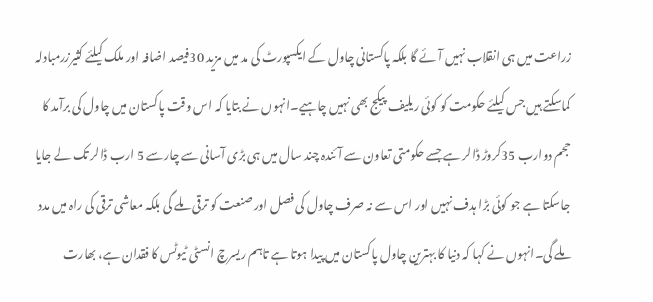زراعت میں ہی انقلاب نہیں آئے گا بلکہ پاکستانی چاول کے ایکسپورٹ کی مد میں مزید 30فیصد اضافہ اور ملک کیلئے کثیرزرمبادلہ کماسکتے ہیں جس کیلئے حکومت کو کوئی ریلیف پیکج بھی نہیں چاہیے۔انہوں نے بتایا کہ اس وقت پاکستان میں چاول کی برآمد کا حجم دوارب 35کروڑ ڈالر ہے جسے حکومتی تعاون سے آئندہ چند سال میں ہی بڑی آسانی سے چارسے 5 ارب ڈالر تک لے جایا جاسکتا ہے جو کوئی بڑا ہدف نہیں اور اس سے نہ صرف چاول کی فصل اور صنعت کو ترقی ملے گی بلکہ معاشی ترقی کی راہ میں مدد ملے گی۔انہوں نے کہا کہ دنیا کا بہترین چاول پاکستان میں پیدا ہوتا ہے تاہم ریسرچ انسٹی ٹیوٹس کا فقدان ہے، بھارت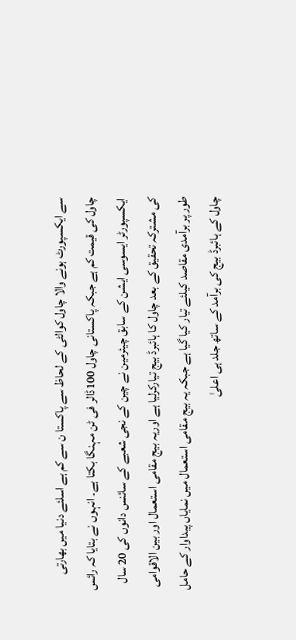سے ایکسپورٹ ہونے والا چاول کوالٹی کے لحاظ سے پاکستا ن سے کم ہے اسلئے دنیا میں بھارتی چاول کی قیمت کم ہے جبکہ پاکستانی چاول 100ڈالر فی ٹن مہنگا بکتا ہے۔ انہوں نے بتایا کہ رائس ایکسپورٹر ایسوسی ایشن کے سابق چیئرمین نے چین کے نجی شعبے کے سائنس دانوں کی 20 سال کی مشترکہ تحقیق کے بعد چاول کا ہائبرڈ بیج تیارکرلیا ہے اوریہ بیج مقامی استعمال اور بین الاقوامی طور پر برآمدی مقاصد کیلئے تیار کیا گیا ہے جبکہ یہ بیج مقامی استعمال میں نمایاں پیداوار کے حامل چاول کے ہائبرڈ بیج کی برآمد کے ساتھ جلد ہی اعلیٰ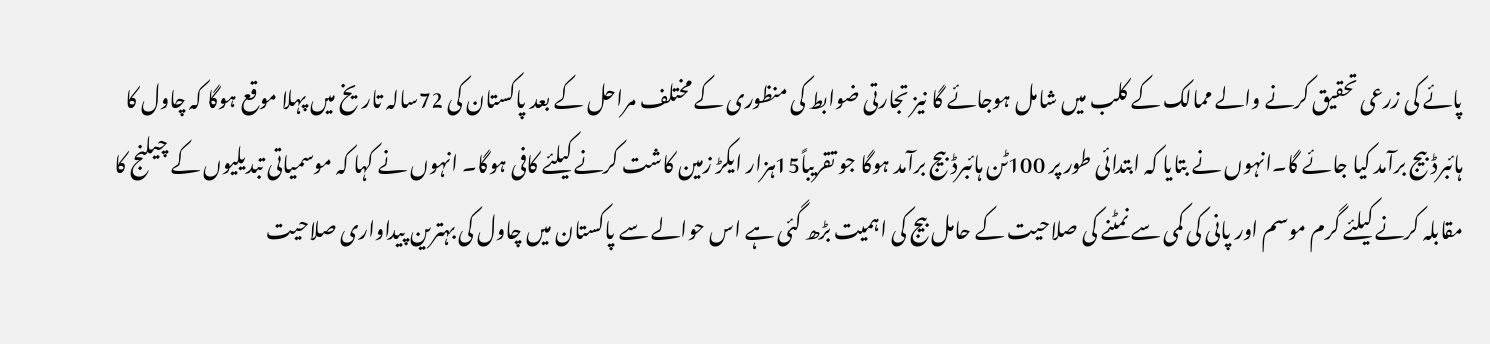پائے کی زرعی تحقیق کرنے والے ممالک کے کلب میں شامل ہوجائے گا نیز تجارتی ضوابط کی منظوری کے مختلف مراحل کے بعد پاکستان کی 72سالہ تاریخ میں پہلا موقع ہوگا کہ چاول کا ہائبرڈ بیج برآمد کیا جائے گا۔انہوں نے بتایا کہ ابتدائی طور پر 100ٹن ہائبرڈ بیج برآمد ہوگا جو تقریباً15ہزار ایکڑ زمین کاشت کرنے کیلئے کافی ہوگا۔ انہوں نے کہا کہ موسمیاتی تبدیلیوں کے چیلنج کا مقابلہ کرنے کیلئے گرم موسم اور پانی کی کمی سے نمٹنے کی صلاحیت کے حامل بیج کی اہمیت بڑھ گئی ہے اس حوالے سے پاکستان میں چاول کی بہترین پیداواری صلاحیت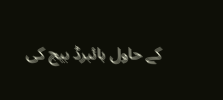کے حاول ہائبرڈ بیج کی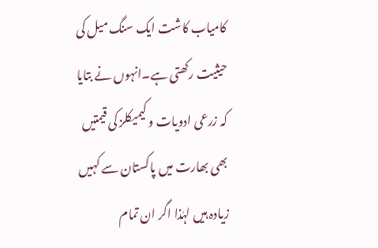کامیاب کاشت ایک سنگ میل کی حیثیت رکھتی ہے۔انہوں نے بتایا کہ زرعی ادویات و کیمیکلز کی قیمتیں بھی بھارت میں پاکستان سے کہیں زیادہ ہیں لہٰذا اگر ان تمام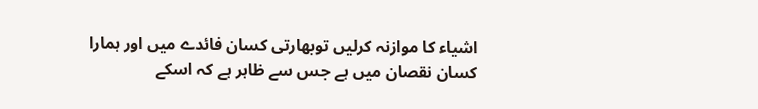اشیاء کا موازنہ کرلیں توبھارتی کسان فائدے میں اور ہمارا کسان نقصان میں ہے جس سے ظاہر ہے کہ اسکے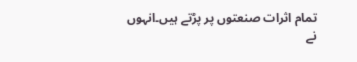تمام اثرات صنعتوں پر پڑتے ہیں۔انہوں نے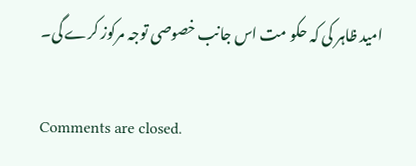امید ظاہر کی کہ حکو مت اس جانب خصوصی توجہ مرکوز کرے گی۔

Comments are closed.